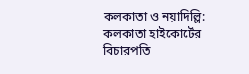কলকাতা ও নয়াদিল্লি: কলকাতা হাইকোর্টের বিচারপতি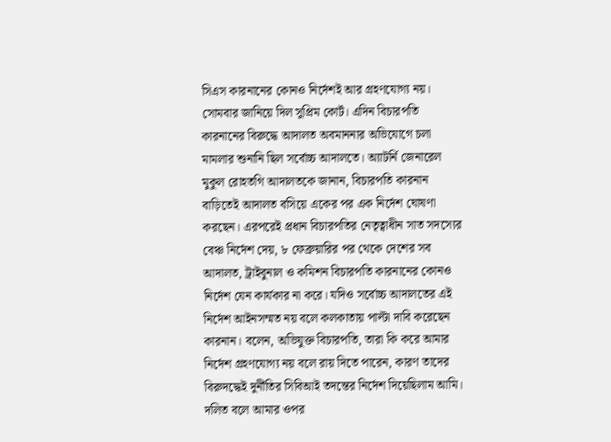সিএস কারনানের কোনও নির্দেশই আর গ্রহণযোগ্য নয়। সোমবার জানিয়ে দিল সুপ্রিম কোর্ট। এদিন বিচারপতি কারনানের বিরুদ্ধে আদালত অবমাননার অভিযোগে চলা মামলার শুনানি ছিল সর্বোচ্চ আদালতে। অ্যাটর্নি জেনারেল মুকুল রোহতগি আদালতকে জানান, বিচারপতি কারনান বাড়িতেই আদালত বসিয়ে একের পর এক নির্দেশ ঘোষণা করছেন। এরপরেই প্রধান বিচারপতির নেতৃত্বাধীন সাত সদস্যের বেঞ্চ নির্দেশ দেয়, ৮ ফেব্রুয়ারির পর থেকে দেশের সব আদালত, ট্রাইবুনাল ও কমিশন বিচারপতি কারনানের কোনও নির্দেশ যেন কার্যকার না করে। যদিও সর্বোচ্চ আদালতের এই নির্দেশ আইনসম্মত নয় বলে কলকাতায় পাল্টা দাবি করেছেন কারনান। বলেন, অভিযুক্ত বিচারপতি, তারা কি করে আমার নির্দেশ গ্রহণযোগ্য নয় বলে রায় দিতে পারেন, কারণ তাদের বিরুদদ্ধেই দুর্নীতির সিবিআই তদন্তের নির্দেশ দিয়েছিলাম আমি। দলিত বলে আমার ওপর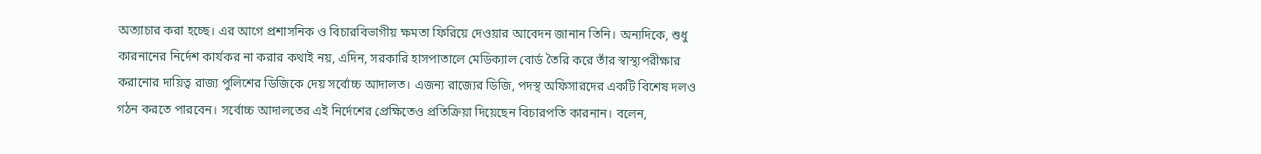অত্যাচার করা হচ্ছে। এর আগে প্রশাসনিক ও বিচারবিভাগীয় ক্ষমতা ফিরিয়ে দেওয়ার আবেদন জানান তিনি। অন্যদিকে, শুধু কারনানের নির্দেশ কার্যকর না করার কথাই নয়, এদিন, সরকারি হাসপাতালে মেডিক্যাল বোর্ড তৈরি করে তাঁর স্বাস্থ্যপরীক্ষার করানোর দায়িত্ব রাজ্য পুলিশের ডিজিকে দেয় সর্বোচ্চ আদালত। এজন্য রাজ্যের ডিজি, পদস্থ অফিসারদের একটি বিশেষ দলও গঠন করতে পারবেন। সর্বোচ্চ আদালতের এই নির্দেশের প্রেক্ষিতেও প্রতিক্রিয়া দিয়েছেন বিচারপতি কারনান। বলেন,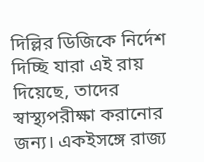দিল্লির ডিজিকে নির্দেশ দিচ্ছি যারা এই রায় দিয়েছে, তাদের স্বাস্থ্যপরীক্ষা করানোর জন্য। একইসঙ্গে রাজ্য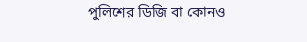পুলিশের ডিজি বা কোনও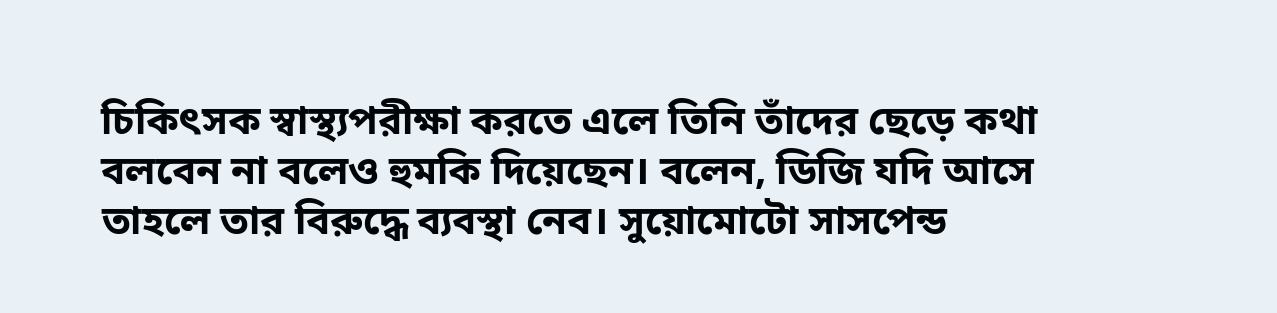চিকিৎসক স্বাস্থ্যপরীক্ষা করতে এলে তিনি তাঁদের ছেড়ে কথা বলবেন না বলেও হুমকি দিয়েছেন। বলেন, ডিজি যদি আসে তাহলে তার বিরুদ্ধে ব্যবস্থা নেব। সুয়োমোটো সাসপেন্ড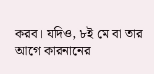করব। যদিও, ৮ই মে বা তার আগে কারনানের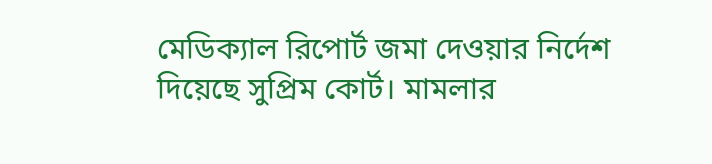মেডিক্যাল রিপোর্ট জমা দেওয়ার নির্দেশ দিয়েছে সুপ্রিম কোর্ট। মামলার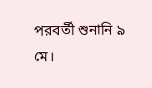পরবর্তী শুনানি ৯ মে।